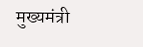मुख्यमंत्री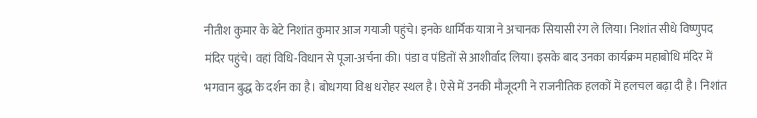नीतीश कुमार के बेटे निशांत कुमार आज गयाजी पहुंचे। इनके धार्मिक यात्रा ने अचानक सियासी रंग ले लिया। निशांत सीधे विष्णुपद मंदिर पहुंचे। वहां विधि-विधान से पूजा-अर्चना की। पंडा व पंडितों से आशीर्वाद लिया। इसके बाद उनका कार्यक्रम महाबोधि मंदिर में भगवान बुद्ध के दर्शन का है। बोधगया विश्व धरोहर स्थल है। ऐसे में उनकी मौजूदगी ने राजनीतिक हलकों में हलचल बढ़ा दी है। निशांत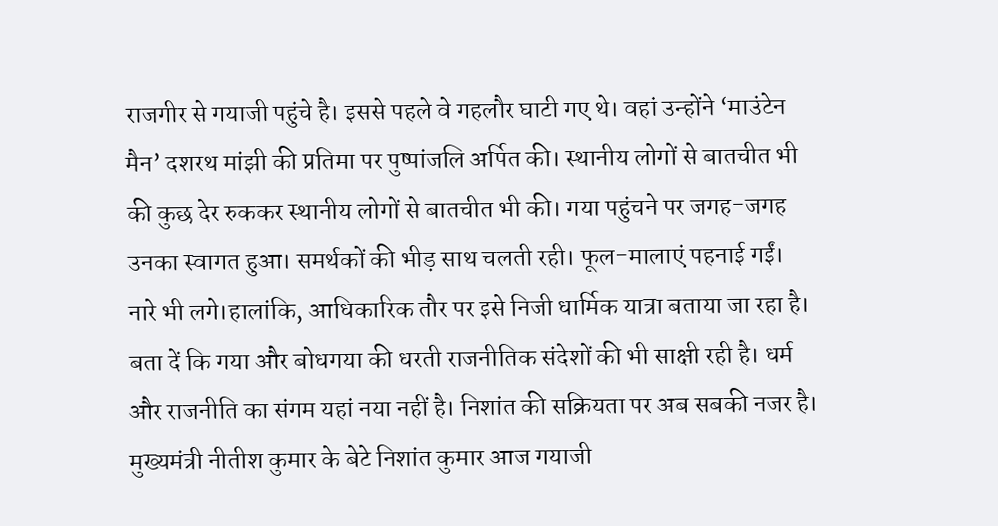राजगीर से गयाजी पहुंचे है। इससे पहले वे गहलौर घाटी गए थे। वहां उन्होंने ‘माउंटेन मैन’ दशरथ मांझी की प्रतिमा पर पुष्पांजलि अर्पित की। स्थानीय लोगों से बातचीत भी की कुछ देर रुककर स्थानीय लोगों से बातचीत भी की। गया पहुंचने पर जगह-जगह उनका स्वागत हुआ। समर्थकों की भीड़ साथ चलती रही। फूल-मालाएं पहनाई गईं। नारे भी लगे।हालांकि, आधिकारिक तौर पर इसे निजी धार्मिक यात्रा बताया जा रहा है। बता दें कि गया और बोधगया की धरती राजनीतिक संदेशों की भी साक्षी रही है। धर्म और राजनीति का संगम यहां नया नहीं है। निशांत की सक्रियता पर अब सबकी नजर है। मुख्यमंत्री नीतीश कुमार के बेटे निशांत कुमार आज गयाजी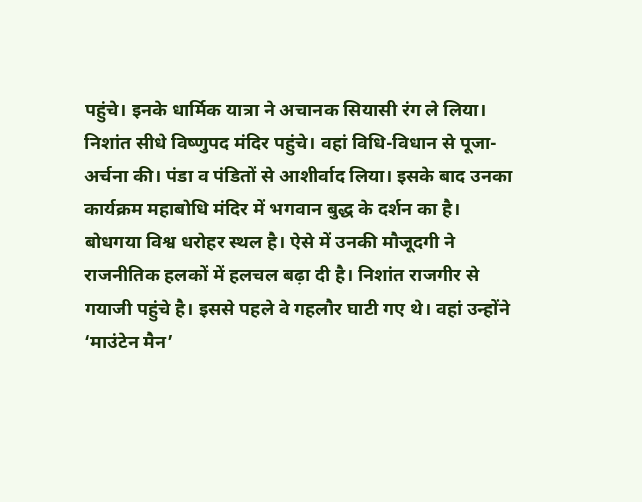पहुंचे। इनके धार्मिक यात्रा ने अचानक सियासी रंग ले लिया। निशांत सीधे विष्णुपद मंदिर पहुंचे। वहां विधि-विधान से पूजा-अर्चना की। पंडा व पंडितों से आशीर्वाद लिया। इसके बाद उनका कार्यक्रम महाबोधि मंदिर में भगवान बुद्ध के दर्शन का है। बोधगया विश्व धरोहर स्थल है। ऐसे में उनकी मौजूदगी ने राजनीतिक हलकों में हलचल बढ़ा दी है। निशांत राजगीर से गयाजी पहुंचे है। इससे पहले वे गहलौर घाटी गए थे। वहां उन्होंने ‘माउंटेन मैन’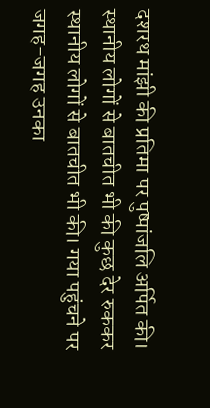दशरथ मांझी की प्रतिमा पर पुष्पांजलि अर्पित की। स्थानीय लोगों से बातचीत भी की कुछ देर रुककर स्थानीय लोगों से बातचीत भी की। गया पहुंचने पर जगह-जगह उनका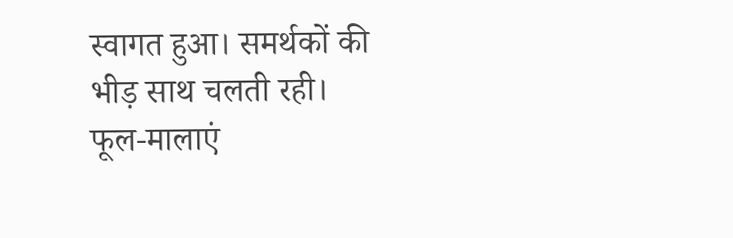स्वागत हुआ। समर्थकों की भीड़ साथ चलती रही। फूल-मालाएं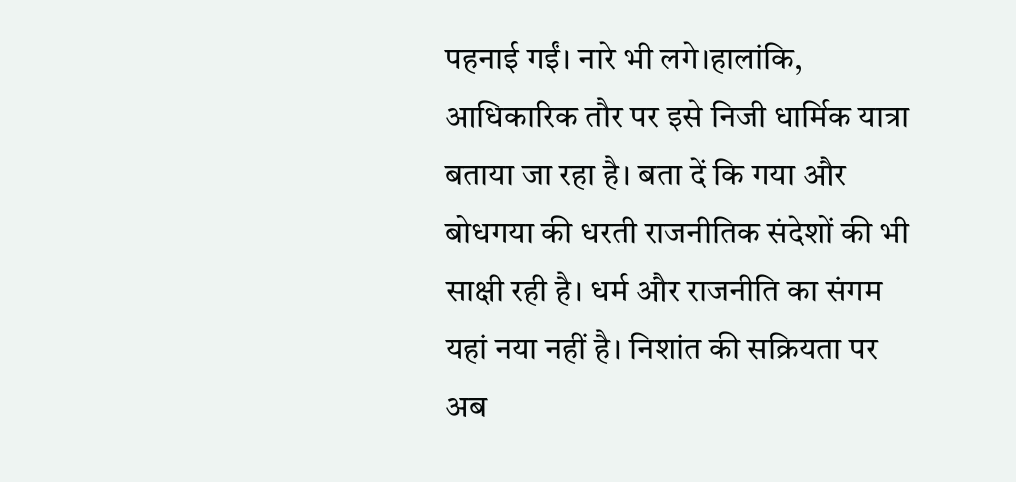पहनाई गईं। नारे भी लगे।हालांकि, आधिकारिक तौर पर इसे निजी धार्मिक यात्रा बताया जा रहा है। बता दें कि गया और बोधगया की धरती राजनीतिक संदेशों की भी साक्षी रही है। धर्म और राजनीति का संगम यहां नया नहीं है। निशांत की सक्रियता पर अब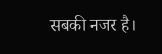सबकी नजर है।